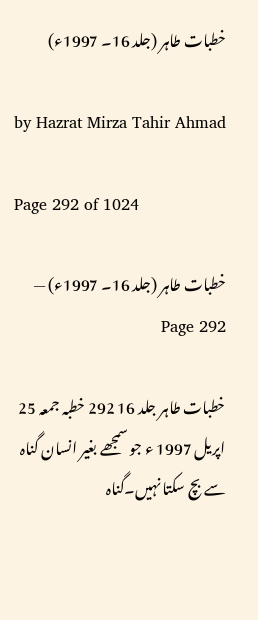خطبات طاہر (جلد 16۔ 1997ء)

by Hazrat Mirza Tahir Ahmad

Page 292 of 1024

خطبات طاہر (جلد 16۔ 1997ء) — Page 292

خطبات طاہر جلد 16 292 خطبہ جمعہ 25 اپریل 1997 ء جو سمجھے بغیر انسان گناہ سے بچ سکتا نہیں۔گناہ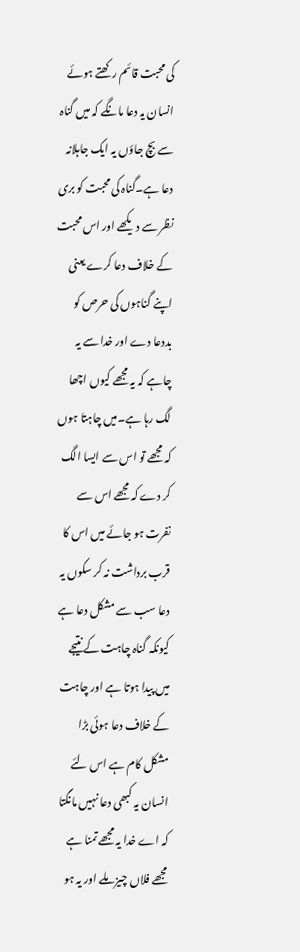کی محبت قائم رکھتے ہوئے انسان یہ دعا مانگے کہ میں گناہ سے بچ جاؤں یہ ایک جاہلانہ دعا ہے۔گناہ کی محبت کو بری نظر سے دیکھے اور اس محبت کے خلاف دعا کرے یعنی اپنے گناہوں کی حرص کو بددعا دے اور خدا سے یہ چاہے کہ یہ مجھے کیوں اچھا لگ رہا ہے۔میں چاہتا ہوں کہ مجھے تو اس سے ایسا الگ کر دے کہ مجھے اس سے نفرت ہو جائے میں اس کا قرب برداشت نہ کر سکوں یہ دعا سب سے مشکل دعا ہے کیونکہ گناہ چاہت کے نتیجے میں پیدا ہوتا ہے اور چاہت کے خلاف دعا ہوئی بڑا مشکل کام ہے اس لئے انسان یہ کبھی دعا نہیں مانگتا کہ اے خدا یہ مجھے تمنا ہے مجھے فلاں چیز ملے اور یہ ہو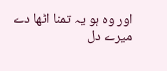اور وہ ہو یہ تمنا اٹھا دے میرے دل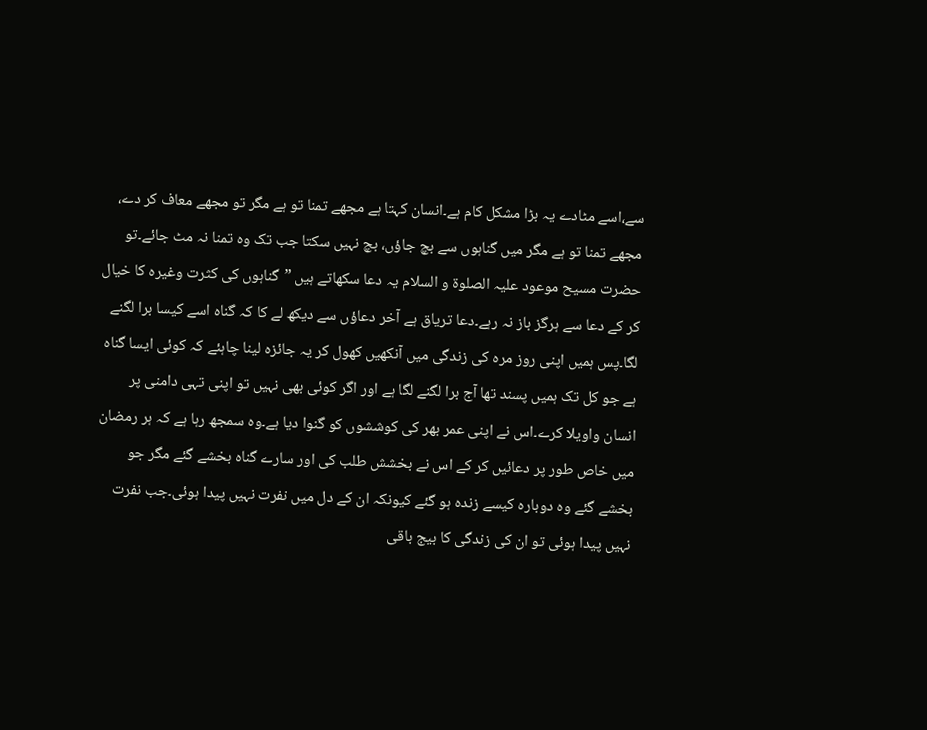سے،اسے مٹادے یہ بڑا مشکل کام ہے۔انسان کہتا ہے مجھے تمنا تو ہے مگر تو مجھے معاف کر دے، مجھے تمنا تو ہے مگر میں گناہوں سے بچ جاؤں، بچ نہیں سکتا جب تک وہ تمنا نہ مٹ جائے۔تو حضرت مسیح موعود علیہ الصلوۃ و السلام یہ دعا سکھاتے ہیں ”گناہوں کی کثرت وغیرہ کا خیال کر کے دعا سے ہرگز باز نہ رہے۔دعا تریاق ہے آخر دعاؤں سے دیکھ لے کا کہ گناہ اسے کیسا برا لگنے لگا۔پس ہمیں اپنی روز مرہ کی زندگی میں آنکھیں کھول کر یہ جائزہ لینا چاہئے کہ کوئی ایسا گناہ ہے جو کل تک ہمیں پسند تھا آج برا لگنے لگا ہے اور اگر کوئی بھی نہیں تو اپنی تہی دامنی پر انسان واویلا کرے۔اس نے اپنی عمر بھر کی کوششوں کو گنوا دیا ہے۔وہ سمجھ رہا ہے کہ ہر رمضان میں خاص طور پر دعائیں کر کے اس نے بخشش طلب کی اور سارے گناہ بخشے گئے مگر جو بخشے گئے وہ دوبارہ کیسے زندہ ہو گئے کیونکہ ان کے دل میں نفرت نہیں پیدا ہوئی۔جب نفرت نہیں پیدا ہوئی تو ان کی زندگی کا بیج باقی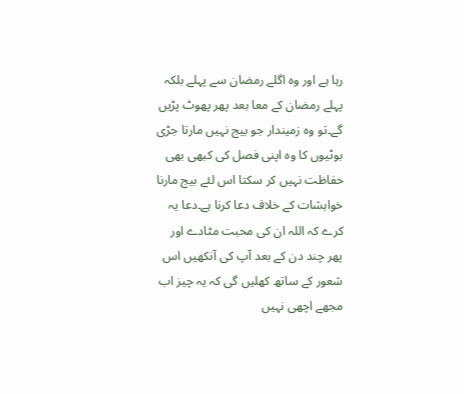رہا ہے اور وہ اگلے رمضان سے پہلے بلکہ پہلے رمضان کے معا بعد پھر پھوٹ پڑیں گے۔تو وہ زمیندار جو بیج نہیں مارتا جڑی بوٹیوں کا وہ اپنی فصل کی کبھی بھی حفاظت نہیں کر سکتا اس لئے بیج مارنا خواہشات کے خلاف دعا کرنا ہے۔دعا یہ کرے کہ اللہ ان کی محبت مٹادے اور پھر چند دن کے بعد آپ کی آنکھیں اس شعور کے ساتھ کھلیں گی کہ یہ چیز اب مجھے اچھی نہیں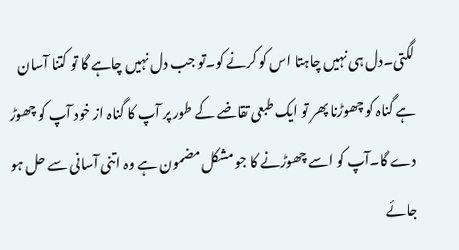لگتی۔دل ہی نہیں چاہتا اس کو کرنے کو۔تو جب دل نہیں چاہے گا تو کتنا آسان ہے گناہ کو چھوڑنا پھر تو ایک طبعی تقاضے کے طور پر آپ کا گناہ از خود آپ کو چھوڑ دے گا۔آپ کو اسے چھوڑنے کا جو مشکل مضمون ہے وہ اتنی آسانی سے حل ہو جائے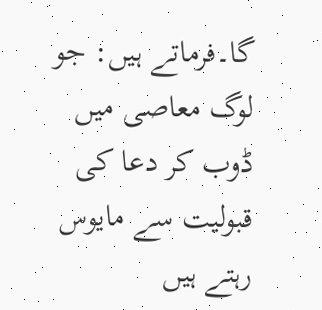گا۔فرماتے ہیں: جو لوگ معاصی میں ڈوب کر دعا کی قبولیت سے مایوس رہتے ہیں